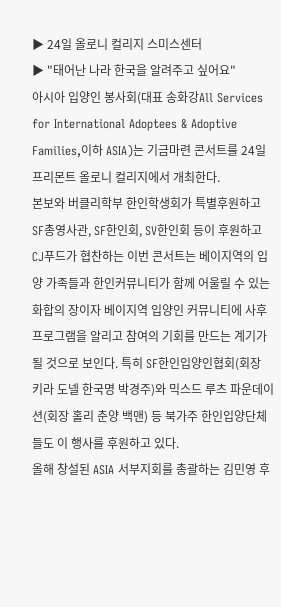▶ 24일 올로니 컬리지 스미스센터
▶ "태어난 나라 한국을 알려주고 싶어요"
아시아 입양인 봉사회(대표 송화강All Services for International Adoptees & Adoptive Families,이하 ASIA)는 기금마련 콘서트를 24일 프리몬트 올로니 컬리지에서 개최한다.
본보와 버클리학부 한인학생회가 특별후원하고 SF총영사관, SF한인회, SV한인회 등이 후원하고 CJ푸드가 협찬하는 이번 콘서트는 베이지역의 입양 가족들과 한인커뮤니티가 함께 어울릴 수 있는 화합의 장이자 베이지역 입양인 커뮤니티에 사후 프로그램을 알리고 참여의 기회를 만드는 계기가 될 것으로 보인다. 특히 SF한인입양인협회(회장 키라 도넬 한국명 박경주)와 믹스드 루츠 파운데이션(회장 홀리 춘양 백맨) 등 북가주 한인입양단체들도 이 행사를 후원하고 있다.
올해 창설된 ASIA 서부지회를 총괄하는 김민영 후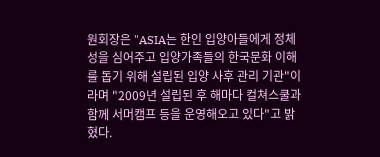원회장은 "ASIA는 한인 입양아들에게 정체성을 심어주고 입양가족들의 한국문화 이해를 돕기 위해 설립된 입양 사후 관리 기관"이라며 "2009년 설립된 후 해마다 컬쳐스쿨과 함께 서머캠프 등을 운영해오고 있다"고 밝혔다.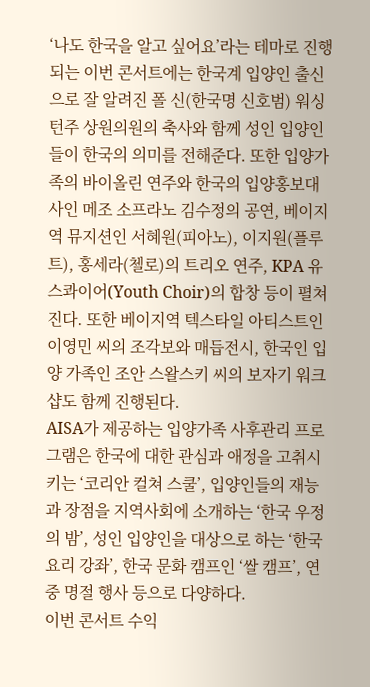‘나도 한국을 알고 싶어요’라는 테마로 진행되는 이번 콘서트에는 한국계 입양인 출신으로 잘 알려진 폴 신(한국명 신호범) 워싱턴주 상원의원의 축사와 함께 성인 입양인들이 한국의 의미를 전해준다. 또한 입양가족의 바이올린 연주와 한국의 입양홍보대사인 메조 소프라노 김수정의 공연, 베이지역 뮤지션인 서혜원(피아노), 이지원(플루트), 홍세라(첼로)의 트리오 연주, KPA 유스콰이어(Youth Choir)의 합창 등이 펼쳐진다. 또한 베이지역 텍스타일 아티스트인 이영민 씨의 조각보와 매듭전시, 한국인 입양 가족인 조안 스왈스키 씨의 보자기 워크샵도 함께 진행된다.
AISA가 제공하는 입양가족 사후관리 프로그램은 한국에 대한 관심과 애정을 고취시키는 ‘코리안 컬쳐 스쿨’, 입양인들의 재능과 장점을 지역사회에 소개하는 ‘한국 우정의 밤’, 성인 입양인을 대상으로 하는 ‘한국 요리 강좌’, 한국 문화 캠프인 ‘쌀 캠프’, 연중 명절 행사 등으로 다양하다.
이번 콘서트 수익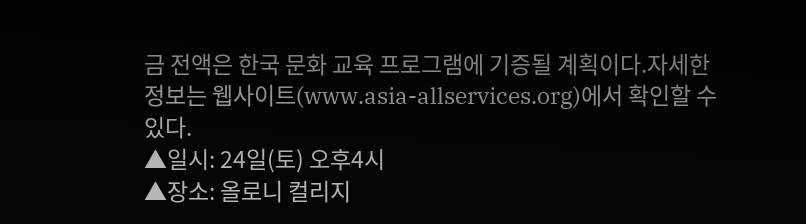금 전액은 한국 문화 교육 프로그램에 기증될 계획이다.자세한 정보는 웹사이트(www.asia-allservices.org)에서 확인할 수 있다.
▲일시: 24일(토) 오후4시
▲장소: 올로니 컬리지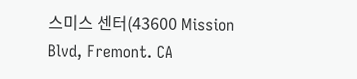스미스 센터(43600 Mission Blvd, Fremont. CA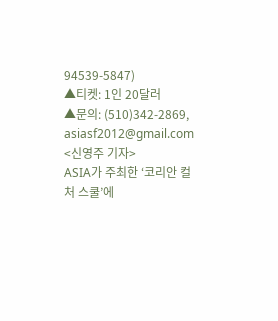94539-5847)
▲티켓: 1인 20달러
▲문의: (510)342-2869, asiasf2012@gmail.com
<신영주 기자>
ASIA가 주최한 ‘코리안 컬처 스쿨’에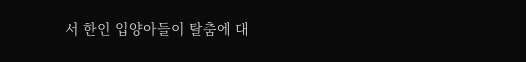서 한인 입양아들이 탈춤에 대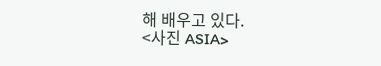해 배우고 있다.
<사진 ASIA>